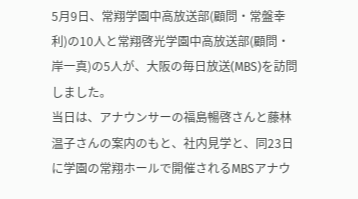5月9日、常翔学園中高放送部(顧問・常盤幸利)の10人と常翔啓光学園中高放送部(顧問・岸一真)の5人が、大阪の毎日放送(MBS)を訪問しました。
当日は、アナウンサーの福島暢啓さんと藤林温子さんの案内のもと、社内見学と、同23日に学園の常翔ホールで開催されるMBSアナウ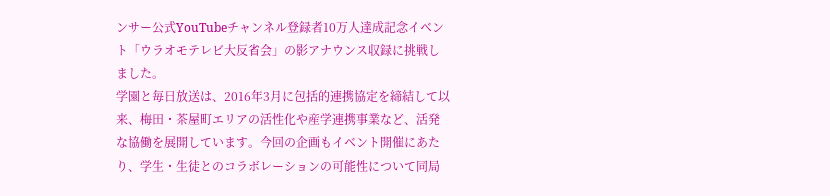ンサー公式YouTubeチャンネル登録者10万人達成記念イベント「ウラオモテレビ大反省会」の影アナウンス収録に挑戦しました。
学園と毎日放送は、2016年3月に包括的連携協定を締結して以来、梅田・茶屋町エリアの活性化や産学連携事業など、活発な協働を展開しています。今回の企画もイベント開催にあたり、学生・生徒とのコラボレーションの可能性について同局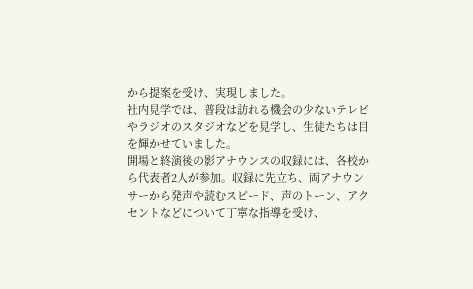から提案を受け、実現しました。
社内見学では、普段は訪れる機会の少ないテレビやラジオのスタジオなどを見学し、生徒たちは目を輝かせていました。
開場と終演後の影アナウンスの収録には、各校から代表者2人が参加。収録に先立ち、両アナウンサーから発声や読むスピード、声のトーン、アクセントなどについて丁寧な指導を受け、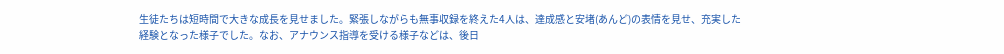生徒たちは短時間で大きな成長を見せました。緊張しながらも無事収録を終えた4人は、達成感と安堵(あんど)の表情を見せ、充実した経験となった様子でした。なお、アナウンス指導を受ける様子などは、後日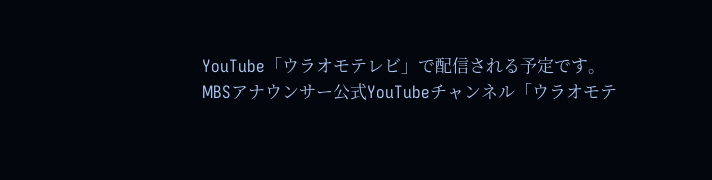YouTube「ウラオモテレビ」で配信される予定です。
MBSアナウンサー公式YouTubeチャンネル「ウラオモテ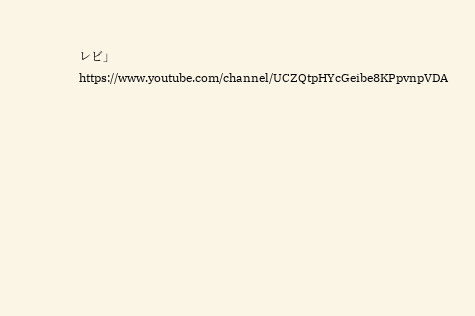レビ」
https://www.youtube.com/channel/UCZQtpHYcGeibe8KPpvnpVDA